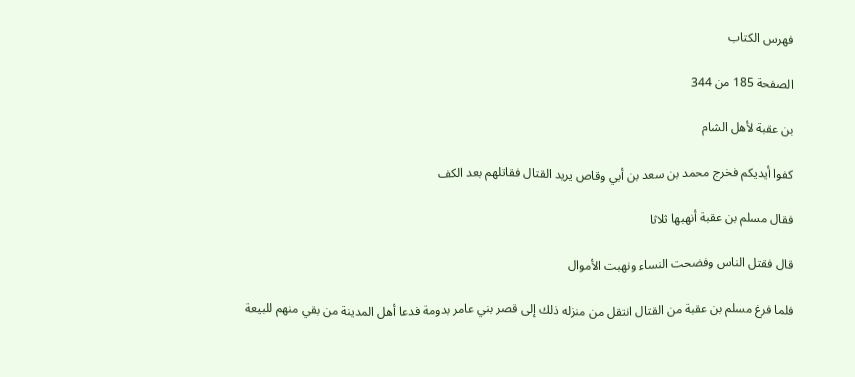فهرس الكتاب

الصفحة 185 من 344

بن عقبة لأهل الشام

كفوا أيديكم فخرج محمد بن سعد بن أبي وقاص يريد القتال فقاتلهم بعد الكف

فقال مسلم بن عقبة أنهبها ثلاثا

قال فقتل الناس وفضحت النساء ونهبت الأموال

فلما فرغ مسلم بن عقبة من القتال انتقل من منزله ذلك إلى قصر بني عامر بدومة فدعا أهل المدينة من بقي منهم للبيعة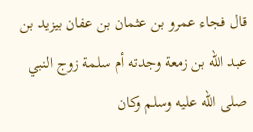قال فجاء عمرو بن عثمان بن عفان بيزيد بن عبد الله بن زمعة وجدته أم سلمة زوج النبي صلى الله عليه وسلم وكان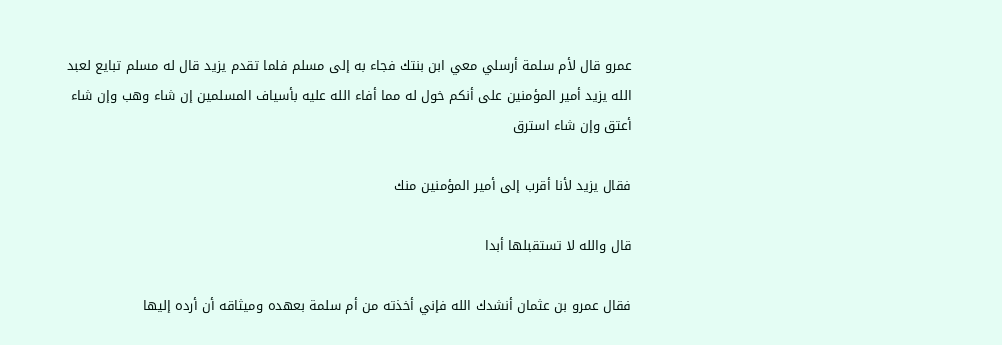عمرو قال لأم سلمة أرسلي معي ابن بنتك فجاء به إلى مسلم فلما تقدم يزيد قال له مسلم تبايع لعبد الله يزيد أمير المؤمنين على أنكم خول له مما أفاء الله عليه بأسياف المسلمين إن شاء وهب وإن شاء أعتق وإن شاء استرق

فقال يزيد لأنا أقرب إلى أمير المؤمنين منك

قال والله لا تستقبلها أبدا

فقال عمرو بن عثمان أنشدك الله فإني أخذته من أم سلمة بعهده وميثاقه أن أرده إليها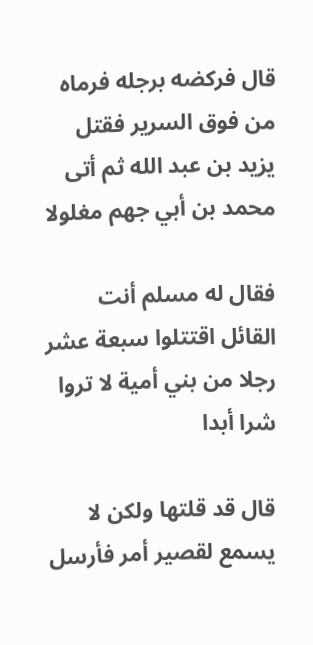قال فركضه برجله فرماه من فوق السرير فقتل يزيد بن عبد الله ثم أتى محمد بن أبي جهم مغلولا

فقال له مسلم أنت القائل اقتتلوا سبعة عشر رجلا من بني أمية لا تروا شرا أبدا

قال قد قلتها ولكن لا يسمع لقصير أمر فأرسل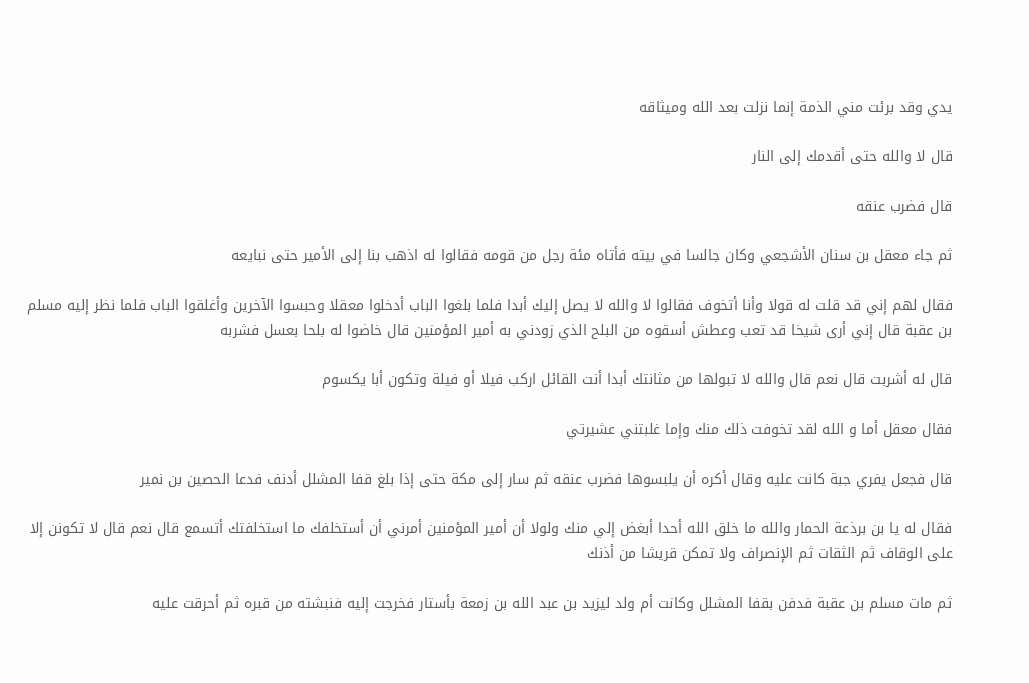يدي وقد برئت مني الذمة إنما نزلت بعد الله وميثاقه

قال لا والله حتى أقدمك إلى النار

قال فضرب عنقه

ثم جاء معقل بن سنان الأشجعي وكان جالسا في بيته فأتاه مئة رجل من قومه فقالوا له اذهب بنا إلى الأمير حتى نبايعه

فقال لهم إني قد قلت له قولا وأنا أتخوف فقالوا لا والله لا يصل إليك أبدا فلما بلغوا الباب أدخلوا معقلا وحبسوا الآخرين وأغلقوا الباب فلما نظر إليه مسلم بن عقبة قال إني أرى شيخا قد تعب وعطش أسقوه من البلح الذي زودني به أمير المؤمنين قال خاضوا له بلحا بعسل فشربه

قال له أشربت قال نعم قال والله لا تبولها من مثانتك أبدا أنت القائل اركب فيلا أو فيلة وتكون أبا يكسوم

فقال معقل أما و الله لقد تخوفت ذلك منك وإما غلبتني عشيرتي

قال فجعل يفري جبة كانت عليه وقال أكره أن يلبسوها فضرب عنقه ثم سار إلى مكة حتى إذا بلغ قفا المشلل أدنف فدعا الحصين بن نمير

فقال له يا بن برذعة الحمار والله ما خلق الله أحدا أبغض إلي منك ولولا أن أمير المؤمنين أمرني أن أستخلفك ما استخلفتك أتسمع قال نعم قال لا تكونن إلا على الوقاف ثم الثقات ثم الإنصراف ولا تمكن قريشا من أذنك

ثم مات مسلم بن عقبة فدفن بقفا المشلل وكانت أم ولد ليزيد بن عبد الله بن زمعة بأستار فخرجت إليه فنبشته من قبره ثم أحرقت عليه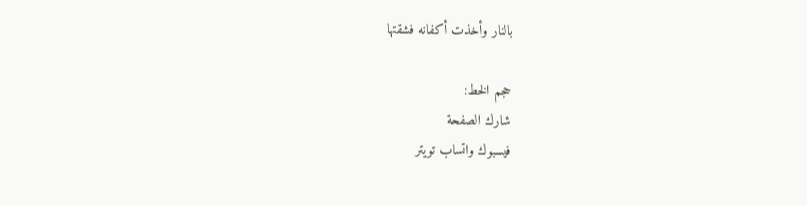بالنار وأخذت أكفانه فشقتها

حجم الخط:
شارك الصفحة
فيسبوك واتساب تويتر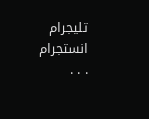تليجرام انستجرام
. . .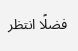فضلًا انتظر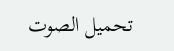تحميل الصوت